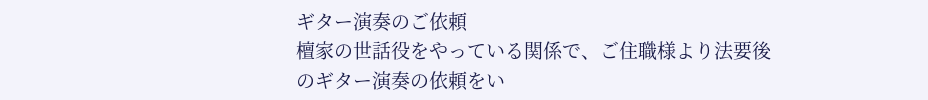ギター演奏のご依頼
檀家の世話役をやっている関係で、ご住職様より法要後のギター演奏の依頼をい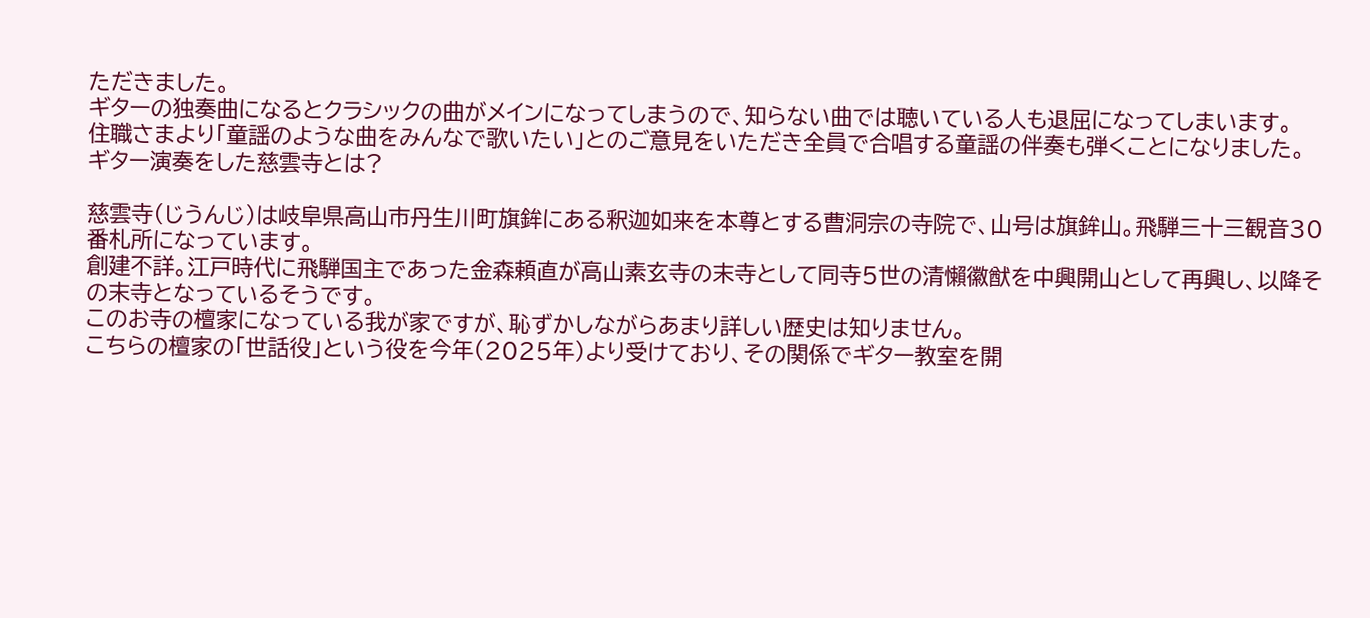ただきました。
ギターの独奏曲になるとクラシックの曲がメインになってしまうので、知らない曲では聴いている人も退屈になってしまいます。
住職さまより「童謡のような曲をみんなで歌いたい」とのご意見をいただき全員で合唱する童謡の伴奏も弾くことになりました。
ギター演奏をした慈雲寺とは?

慈雲寺(じうんじ)は岐阜県高山市丹生川町旗鉾にある釈迦如来を本尊とする曹洞宗の寺院で、山号は旗鉾山。飛騨三十三観音30番札所になっています。
創建不詳。江戸時代に飛騨国主であった金森頼直が高山素玄寺の末寺として同寺5世の清懶徽猷を中興開山として再興し、以降その末寺となっているそうです。
このお寺の檀家になっている我が家ですが、恥ずかしながらあまり詳しい歴史は知りません。
こちらの檀家の「世話役」という役を今年(2025年)より受けており、その関係でギター教室を開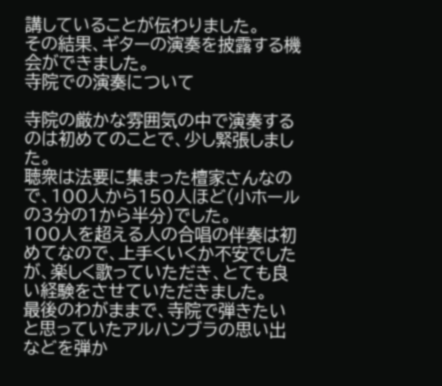講していることが伝わりました。
その結果、ギターの演奏を披露する機会ができました。
寺院での演奏について

寺院の厳かな雰囲気の中で演奏するのは初めてのことで、少し緊張しました。
聴衆は法要に集まった檀家さんなので、100人から150人ほど(小ホールの3分の1から半分)でした。
100人を超える人の合唱の伴奏は初めてなので、上手くいくか不安でしたが、楽しく歌っていただき、とても良い経験をさせていただきました。
最後のわがままで、寺院で弾きたいと思っていたアルハンブラの思い出などを弾か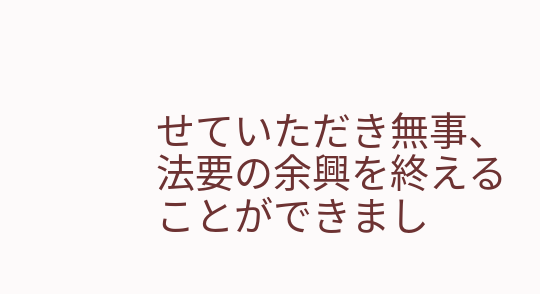せていただき無事、法要の余興を終えることができまし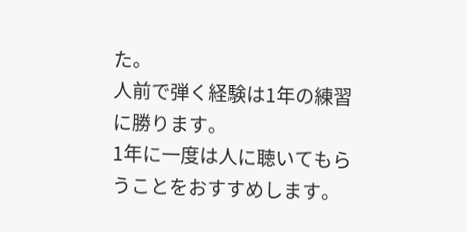た。
人前で弾く経験は1年の練習に勝ります。
1年に一度は人に聴いてもらうことをおすすめします。